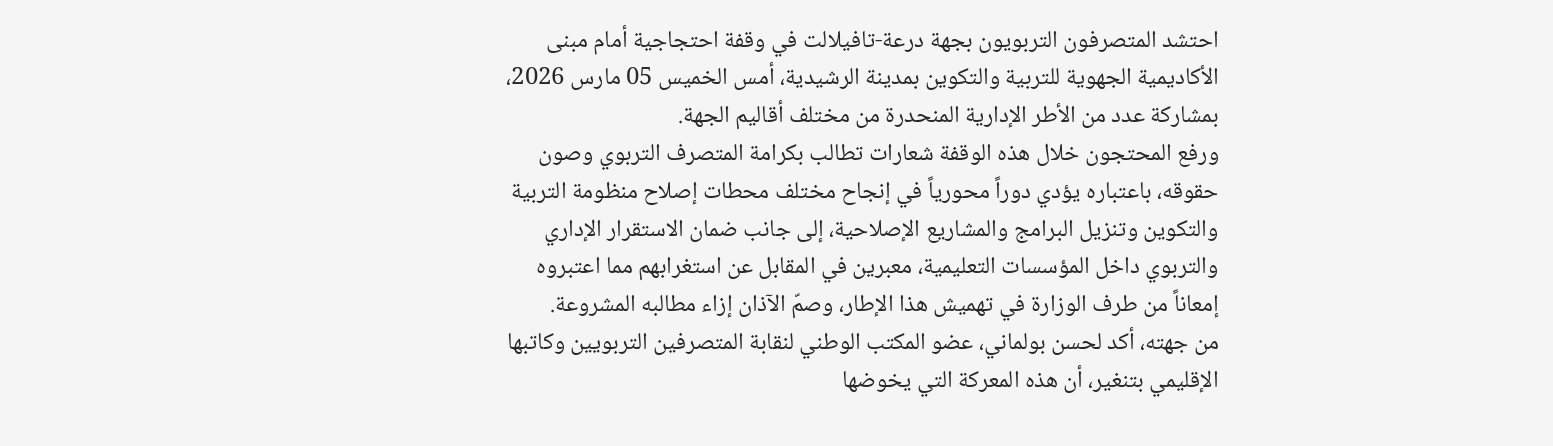احتشد المتصرفون التربويون بجهة درعة-تافيلالت في وقفة احتجاجية أمام مبنى الأكاديمية الجهوية للتربية والتكوين بمدينة الرشيدية، أمس الخميس 05 مارس 2026، بمشاركة عدد من الأطر الإدارية المنحدرة من مختلف أقاليم الجهة.
ورفع المحتجون خلال هذه الوقفة شعارات تطالب بكرامة المتصرف التربوي وصون حقوقه، باعتباره يؤدي دوراً محورياً في إنجاح مختلف محطات إصلاح منظومة التربية والتكوين وتنزيل البرامج والمشاريع الإصلاحية، إلى جانب ضمان الاستقرار الإداري والتربوي داخل المؤسسات التعليمية، معبرين في المقابل عن استغرابهم مما اعتبروه إمعاناً من طرف الوزارة في تهميش هذا الإطار، وصمّ الآذان إزاء مطالبه المشروعة.
من جهته، أكد لحسن بولماني، عضو المكتب الوطني لنقابة المتصرفين التربويين وكاتبها الإقليمي بتنغير، أن هذه المعركة التي يخوضها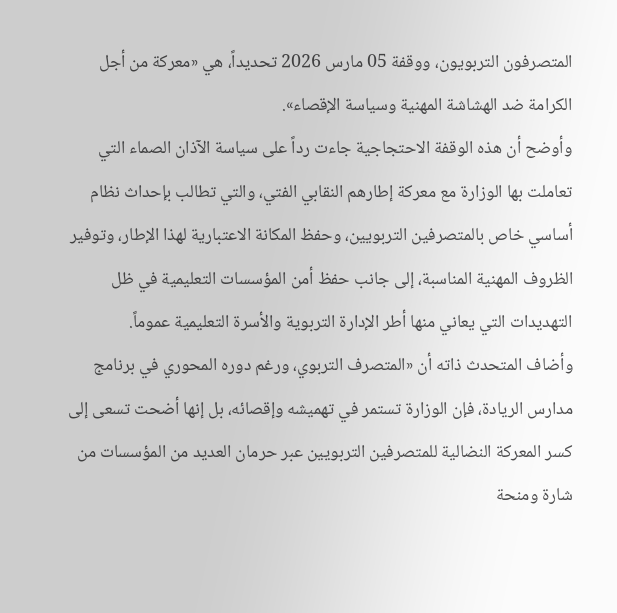المتصرفون التربويون، ووقفة 05 مارس 2026 تحديداً، هي «معركة من أجل الكرامة ضد الهشاشة المهنية وسياسة الإقصاء».
وأوضح أن هذه الوقفة الاحتجاجية جاءت رداً على سياسة الآذان الصماء التي تعاملت بها الوزارة مع معركة إطارهم النقابي الفتي، والتي تطالب بإحداث نظام أساسي خاص بالمتصرفين التربويين، وحفظ المكانة الاعتبارية لهذا الإطار، وتوفير الظروف المهنية المناسبة، إلى جانب حفظ أمن المؤسسات التعليمية في ظل التهديدات التي يعاني منها أطر الإدارة التربوية والأسرة التعليمية عموماً.
وأضاف المتحدث ذاته أن «المتصرف التربوي، ورغم دوره المحوري في برنامج مدارس الريادة، فإن الوزارة تستمر في تهميشه وإقصائه، بل إنها أضحت تسعى إلى كسر المعركة النضالية للمتصرفين التربويين عبر حرمان العديد من المؤسسات من شارة ومنحة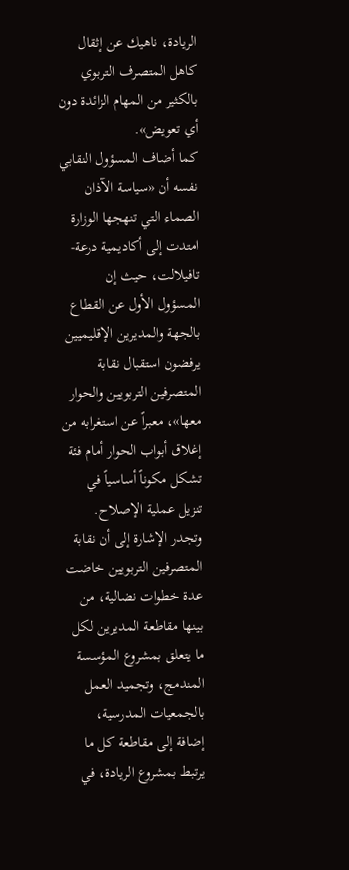الريادة، ناهيك عن إثقال كاهل المتصرف التربوي بالكثير من المهام الزائدة دون أي تعويض».
كما أضاف المسؤول النقابي نفسه أن «سياسة الآذان الصماء التي تنهجها الوزارة امتدت إلى أكاديمية درعة-تافيلالت، حيث إن المسؤول الأول عن القطاع بالجهة والمديرين الإقليميين يرفضون استقبال نقابة المتصرفين التربويين والحوار معها»، معبراً عن استغرابه من إغلاق أبواب الحوار أمام فئة تشكل مكوناً أساسياً في تنزيل عملية الإصلاح.
وتجدر الإشارة إلى أن نقابة المتصرفين التربويين خاضت عدة خطوات نضالية، من بينها مقاطعة المديرين لكل ما يتعلق بمشروع المؤسسة المندمج، وتجميد العمل بالجمعيات المدرسية، إضافة إلى مقاطعة كل ما يرتبط بمشروع الريادة، في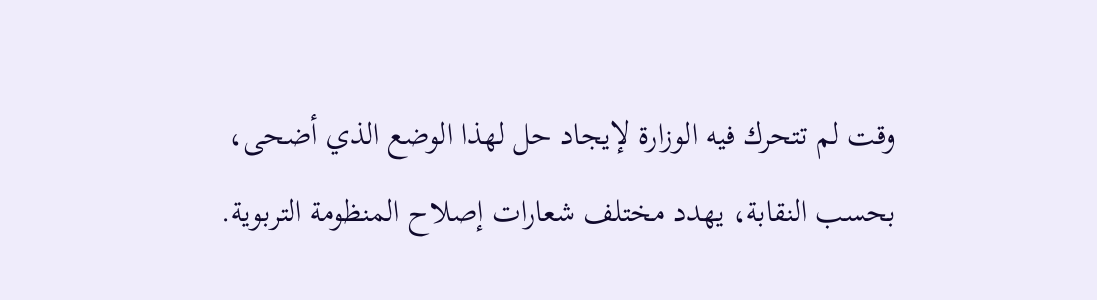وقت لم تتحرك فيه الوزارة لإيجاد حل لهذا الوضع الذي أضحى، بحسب النقابة، يهدد مختلف شعارات إصلاح المنظومة التربوية.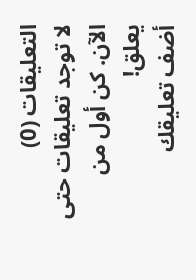التعليقات (0)
لا توجد تعليقات حتى الآن. كن أول من يعلق!
أضف تعليقك